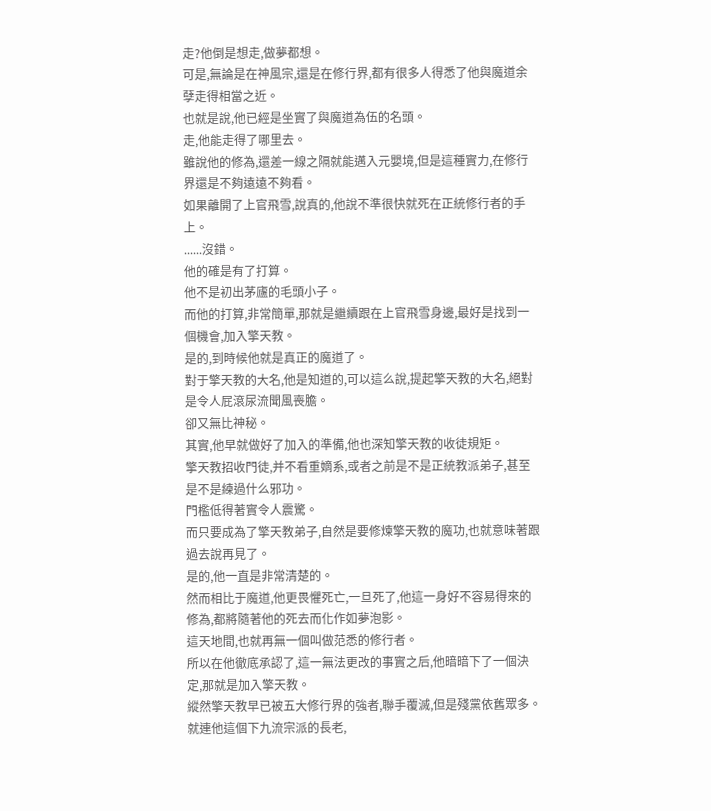走?他倒是想走,做夢都想。
可是,無論是在神風宗,還是在修行界,都有很多人得悉了他與魔道余孽走得相當之近。
也就是說,他已經是坐實了與魔道為伍的名頭。
走,他能走得了哪里去。
雖說他的修為,還差一線之隔就能邁入元嬰境,但是這種實力,在修行界還是不夠遠遠不夠看。
如果離開了上官飛雪,說真的,他說不準很快就死在正統修行者的手上。
......沒錯。
他的確是有了打算。
他不是初出茅廬的毛頭小子。
而他的打算,非常簡單,那就是繼續跟在上官飛雪身邊,最好是找到一個機會,加入擎天教。
是的,到時候他就是真正的魔道了。
對于擎天教的大名,他是知道的,可以這么說,提起擎天教的大名,絕對是令人屁滾尿流聞風喪膽。
卻又無比神秘。
其實,他早就做好了加入的準備,他也深知擎天教的收徒規矩。
擎天教招收門徒,并不看重嫡系,或者之前是不是正統教派弟子,甚至是不是練過什么邪功。
門檻低得著實令人震驚。
而只要成為了擎天教弟子,自然是要修煉擎天教的魔功,也就意味著跟過去說再見了。
是的,他一直是非常清楚的。
然而相比于魔道,他更畏懼死亡,一旦死了,他這一身好不容易得來的修為,都將隨著他的死去而化作如夢泡影。
這天地間,也就再無一個叫做范悉的修行者。
所以在他徹底承認了,這一無法更改的事實之后,他暗暗下了一個決定,那就是加入擎天教。
縱然擎天教早已被五大修行界的強者,聯手覆滅,但是殘黨依舊眾多。
就連他這個下九流宗派的長老,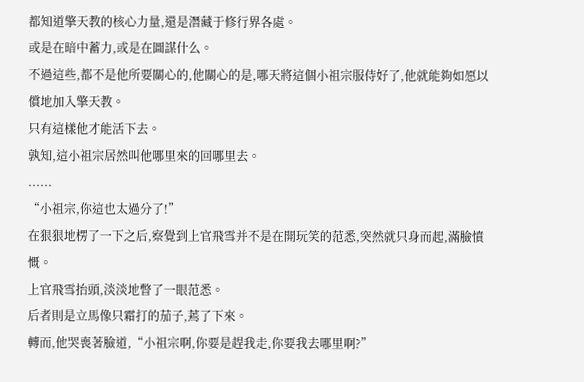都知道擎天教的核心力量,還是潛藏于修行界各處。
或是在暗中蓄力,或是在圖謀什么。
不過這些,都不是他所要關心的,他關心的是,哪天將這個小祖宗服侍好了,他就能夠如愿以償地加入擎天教。
只有這樣他才能活下去。
孰知,這小祖宗居然叫他哪里來的回哪里去。
......
“小祖宗,你這也太過分了!”
在狠狠地楞了一下之后,察覺到上官飛雪并不是在開玩笑的范悉,突然就只身而起,滿臉憤慨。
上官飛雪抬頭,淡淡地瞥了一眼范悉。
后者則是立馬像只霜打的茄子,蔫了下來。
轉而,他哭喪著臉道,“小祖宗啊,你要是趕我走,你要我去哪里啊?”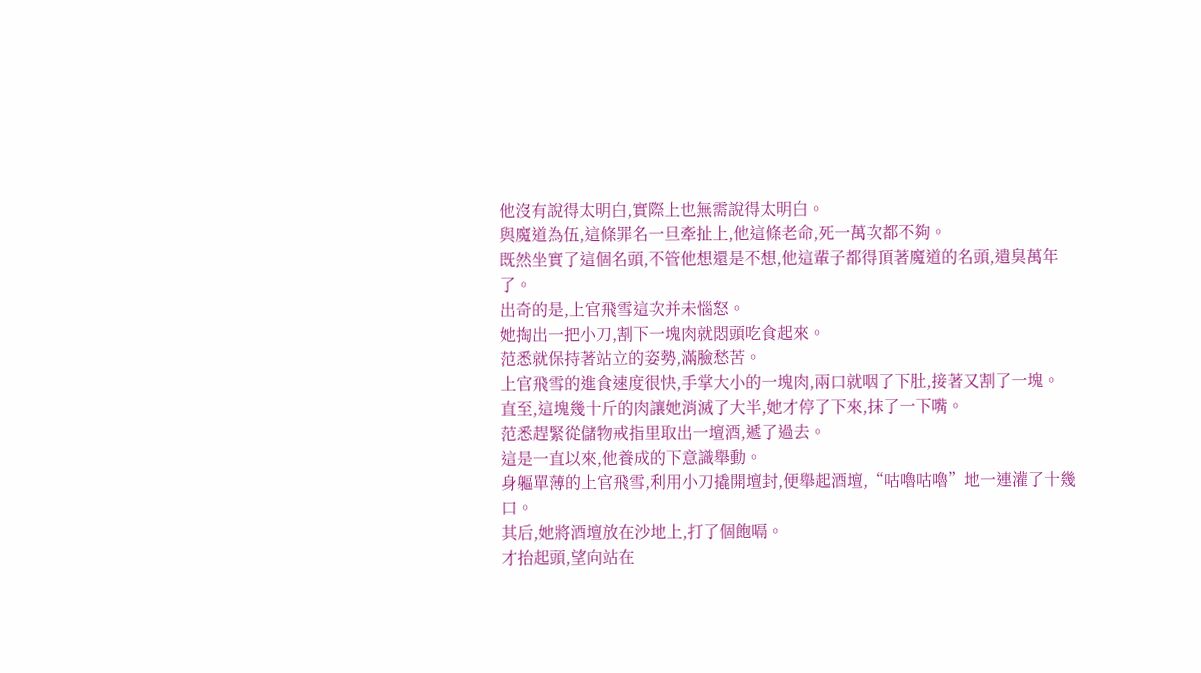他沒有說得太明白,實際上也無需說得太明白。
與魔道為伍,這條罪名一旦牽扯上,他這條老命,死一萬次都不夠。
既然坐實了這個名頭,不管他想還是不想,他這輩子都得頂著魔道的名頭,遺臭萬年了。
出奇的是,上官飛雪這次并未惱怒。
她掏出一把小刀,割下一塊肉就悶頭吃食起來。
范悉就保持著站立的姿勢,滿臉愁苦。
上官飛雪的進食速度很快,手掌大小的一塊肉,兩口就咽了下肚,接著又割了一塊。
直至,這塊幾十斤的肉讓她消滅了大半,她才停了下來,抹了一下嘴。
范悉趕緊從儲物戒指里取出一壇酒,遞了過去。
這是一直以來,他養成的下意識舉動。
身軀單薄的上官飛雪,利用小刀撬開壇封,便舉起酒壇,“咕嚕咕嚕”地一連灌了十幾口。
其后,她將酒壇放在沙地上,打了個飽嗝。
才抬起頭,望向站在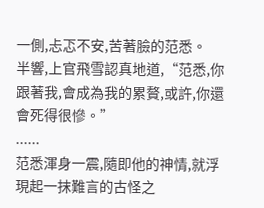一側,忐忑不安,苦著臉的范悉。
半響,上官飛雪認真地道,“范悉,你跟著我,會成為我的累贅,或許,你還會死得很慘。”
......
范悉渾身一震,隨即他的神情,就浮現起一抹難言的古怪之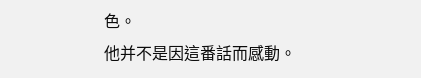色。
他并不是因這番話而感動。